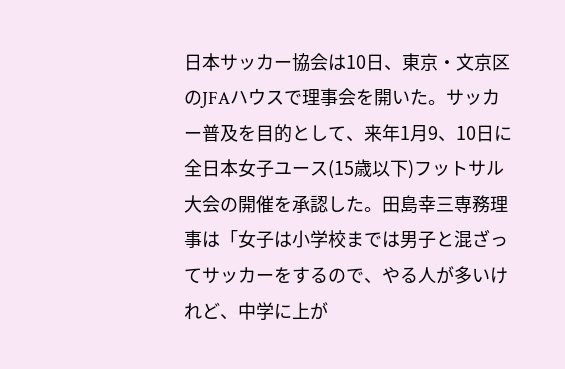日本サッカー協会は10日、東京・文京区のJFAハウスで理事会を開いた。サッカー普及を目的として、来年1月9、10日に全日本女子ユース(15歳以下)フットサル大会の開催を承認した。田島幸三専務理事は「女子は小学校までは男子と混ざってサッカーをするので、やる人が多いけれど、中学に上が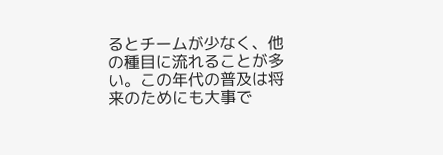るとチームが少なく、他の種目に流れることが多い。この年代の普及は将来のためにも大事で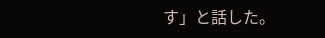す」と話した。